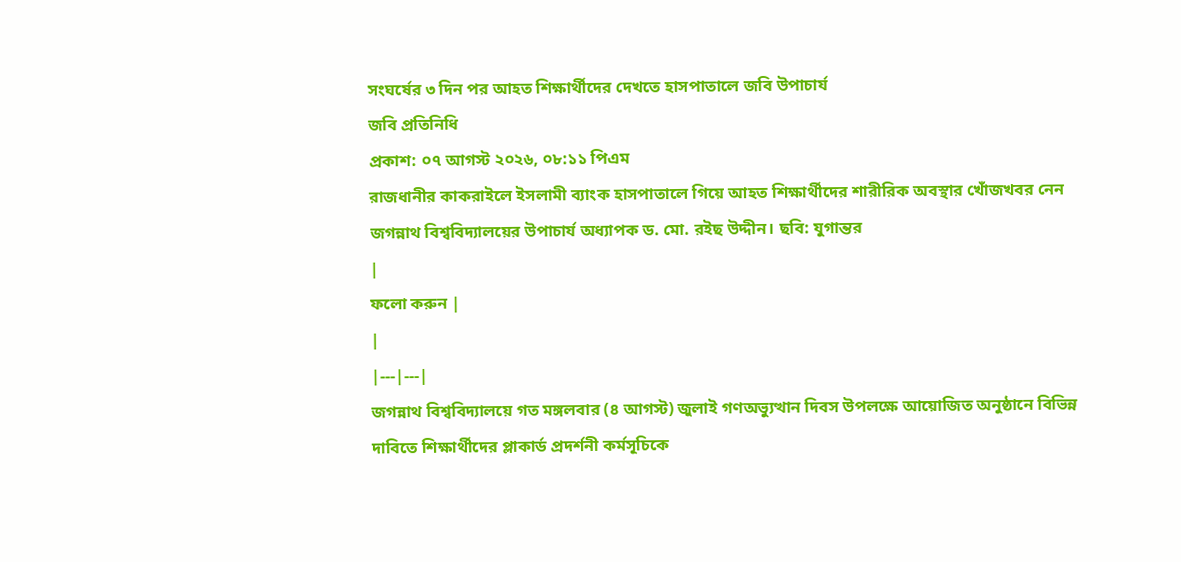সংঘর্ষের ৩ দিন পর আহত শিক্ষার্থীদের দেখতে হাসপাতালে জবি উপাচার্য
জবি প্রতিনিধি
প্রকাশ: ০৭ আগস্ট ২০২৬, ০৮:১১ পিএম
রাজধানীর কাকরাইলে ইসলামী ব্যাংক হাসপাতালে গিয়ে আহত শিক্ষার্থীদের শারীরিক অবস্থার খোঁজখবর নেন জগন্নাথ বিশ্ববিদ্যালয়ের উপাচার্য অধ্যাপক ড. মো. রইছ উদ্দীন। ছবি: যুগান্তর
|
ফলো করুন |
|
|---|---|
জগন্নাথ বিশ্ববিদ্যালয়ে গত মঙ্গলবার (৪ আগস্ট) জুলাই গণঅভ্যুত্থান দিবস উপলক্ষে আয়োজিত অনুষ্ঠানে বিভিন্ন দাবিতে শিক্ষার্থীদের প্লাকার্ড প্রদর্শনী কর্মসূচিকে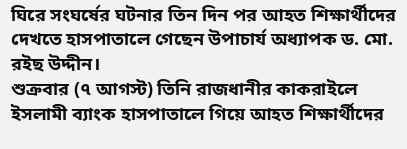ঘিরে সংঘর্ষের ঘটনার তিন দিন পর আহত শিক্ষার্থীদের দেখতে হাসপাতালে গেছেন উপাচার্য অধ্যাপক ড. মো. রইছ উদ্দীন।
শুক্রবার (৭ আগস্ট) তিনি রাজধানীর কাকরাইলে ইসলামী ব্যাংক হাসপাতালে গিয়ে আহত শিক্ষার্থীদের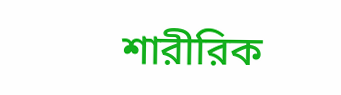শারীরিক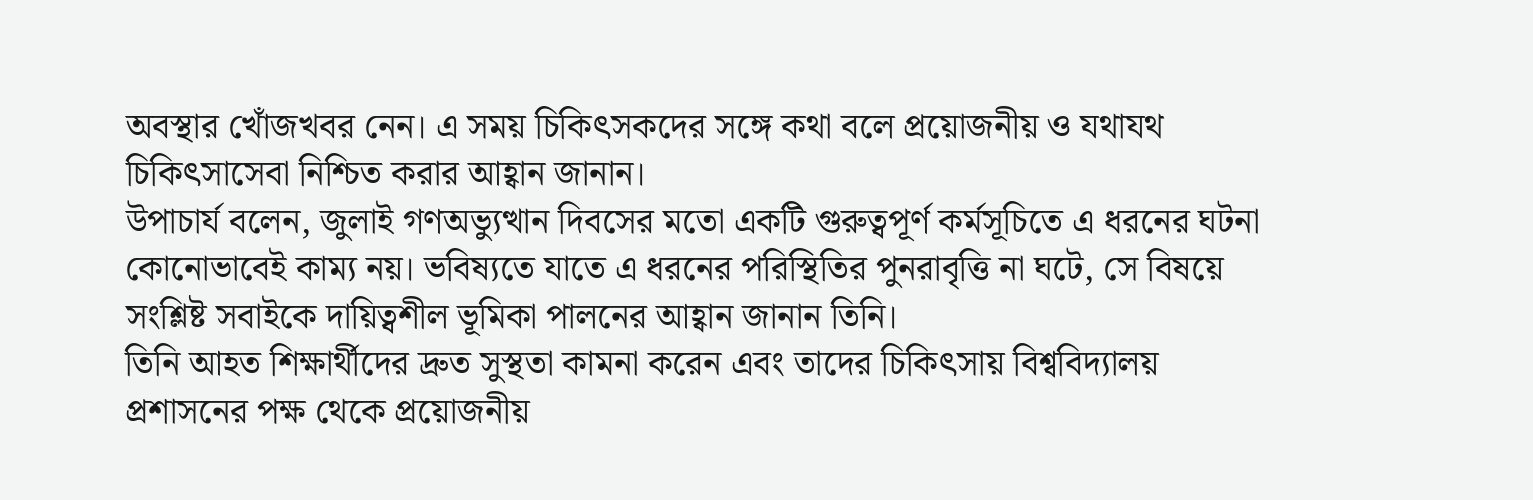অবস্থার খোঁজখবর নেন। এ সময় চিকিৎসকদের সঙ্গে কথা বলে প্রয়োজনীয় ও যথাযথ চিকিৎসাসেবা নিশ্চিত করার আহ্বান জানান।
উপাচার্য বলেন, জুলাই গণঅভ্যুত্থান দিবসের মতো একটি গুরুত্বপূর্ণ কর্মসূচিতে এ ধরনের ঘটনা কোনোভাবেই কাম্য নয়। ভবিষ্যতে যাতে এ ধরনের পরিস্থিতির পুনরাবৃত্তি না ঘটে, সে বিষয়ে সংশ্লিষ্ট সবাইকে দায়িত্বশীল ভূমিকা পালনের আহ্বান জানান তিনি।
তিনি আহত শিক্ষার্থীদের দ্রুত সুস্থতা কামনা করেন এবং তাদের চিকিৎসায় বিশ্ববিদ্যালয় প্রশাসনের পক্ষ থেকে প্রয়োজনীয়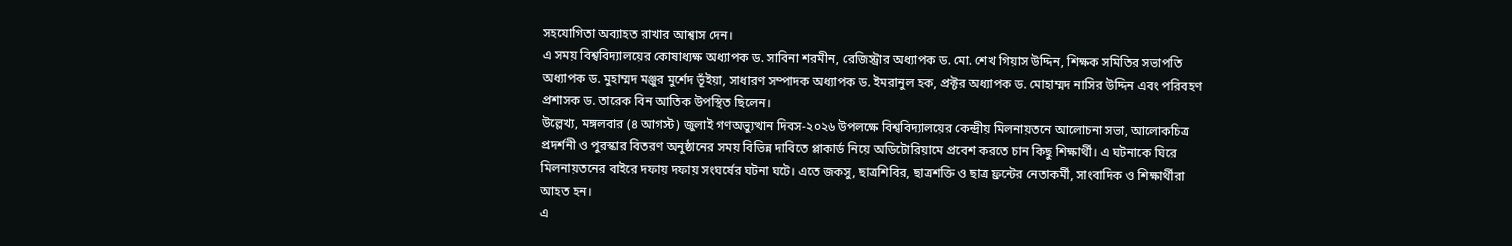সহযোগিতা অব্যাহত রাখার আশ্বাস দেন।
এ সময় বিশ্ববিদ্যালয়ের কোষাধ্যক্ষ অধ্যাপক ড. সাবিনা শরমীন, রেজিস্ট্রার অধ্যাপক ড. মো. শেখ গিয়াস উদ্দিন, শিক্ষক সমিতির সভাপতি অধ্যাপক ড. মুহাম্মদ মঞ্জুর মুর্শেদ ভূঁইয়া, সাধারণ সম্পাদক অধ্যাপক ড. ইমরানুল হক, প্রক্টর অধ্যাপক ড. মোহাম্মদ নাসির উদ্দিন এবং পরিবহণ প্রশাসক ড. তারেক বিন আতিক উপস্থিত ছিলেন।
উল্লেখ্য, মঙ্গলবার (৪ আগস্ট) জুলাই গণঅভ্যুত্থান দিবস-২০২৬ উপলক্ষে বিশ্ববিদ্যালয়ের কেন্দ্রীয় মিলনায়তনে আলোচনা সভা, আলোকচিত্র প্রদর্শনী ও পুরস্কার বিতরণ অনুষ্ঠানের সময় বিভিন্ন দাবিতে প্লাকার্ড নিয়ে অডিটোরিয়ামে প্রবেশ করতে চান কিছু শিক্ষার্থী। এ ঘটনাকে ঘিরে মিলনায়তনের বাইরে দফায় দফায় সংঘর্ষের ঘটনা ঘটে। এতে জকসু, ছাত্রশিবির, ছাত্রশক্তি ও ছাত্র ফ্রন্টের নেতাকর্মী, সাংবাদিক ও শিক্ষার্থীরা আহত হন।
এ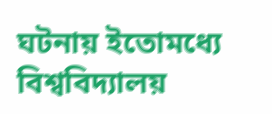ঘটনায় ইতোমধ্যে বিশ্ববিদ্যালয়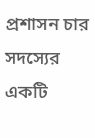প্রশাসন চার সদস্যের একটি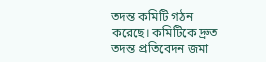তদন্ত কমিটি গঠন করেছে। কমিটিকে দ্রুত তদন্ত প্রতিবেদন জমা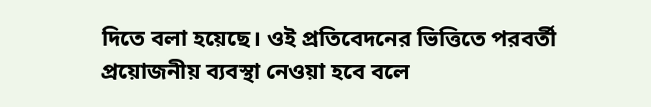দিতে বলা হয়েছে। ওই প্রতিবেদনের ভিত্তিতে পরবর্তী প্রয়োজনীয় ব্যবস্থা নেওয়া হবে বলে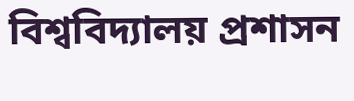বিশ্ববিদ্যালয় প্রশাসন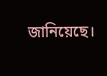জানিয়েছে।